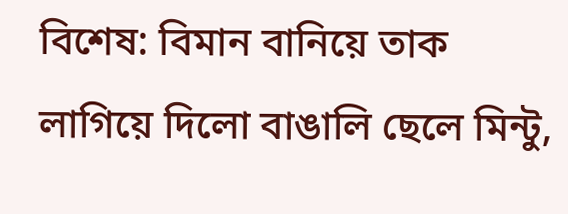বিশেষ: বিমান বানিয়ে তাক লাগিয়ে দিলো বাঙালি ছেলে মিন্টু,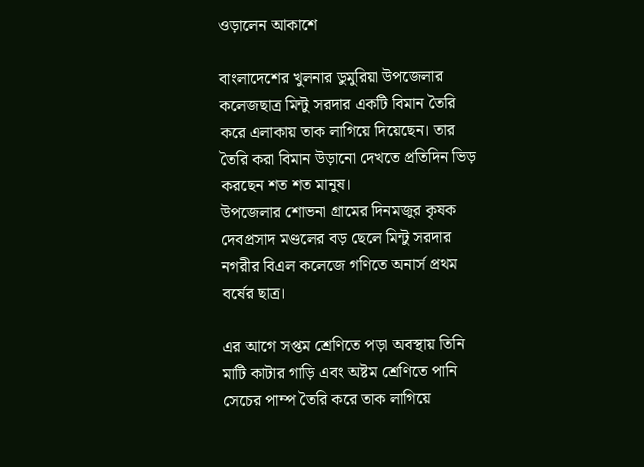ওড়ালেন আকাশে

বাংলাদেশের খুলনার ডুমুরিয়া উপজেলার কলেজছাত্র মিন্টু সরদার একটি বিমান তৈরি করে এলাকায় তাক লাগিয়ে দিয়েছেন। তার তৈরি করা বিমান উড়ানো দেখতে প্রতিদিন ভিড় করছেন শত শত মানুষ।
উপজেলার শোভনা গ্রামের দিনমজুর কৃষক দেবপ্রসাদ মণ্ডলের বড় ছেলে মিন্টু সরদার নগরীর বিএল কলেজে গণিতে অনার্স প্রথম বর্ষের ছাত্র।

এর আগে সপ্তম শ্রেণিতে পড়া অবস্থায় তিনি মাটি কাটার গাড়ি এবং অষ্টম শ্রেণিতে পানি সেচের পাম্প তৈরি করে তাক লাগিয়ে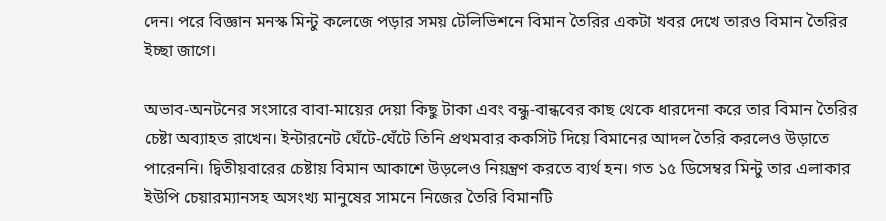দেন। পরে বিজ্ঞান মনস্ক মিন্টু কলেজে পড়ার সময় টেলিভিশনে বিমান তৈরির একটা খবর দেখে তারও বিমান তৈরির ইচ্ছা জাগে।

অভাব-অনটনের সংসারে বাবা-মায়ের দেয়া কিছু টাকা এবং বন্ধু-বান্ধবের কাছ থেকে ধারদেনা করে তার বিমান তৈরির চেষ্টা অব্যাহত রাখেন। ইন্টারনেট ঘেঁটে-ঘেঁটে তিনি প্রথমবার ককসিট দিয়ে বিমানের আদল তৈরি করলেও উড়াতে পারেননি। দ্বিতীয়বারের চেষ্টায় বিমান আকাশে উড়লেও নিয়ন্ত্রণ করতে ব্যর্থ হন। গত ১৫ ডিসেম্বর মিন্টু তার এলাকার ইউপি চেয়ারম্যানসহ অসংখ্য মানুষের সামনে নিজের তৈরি বিমানটি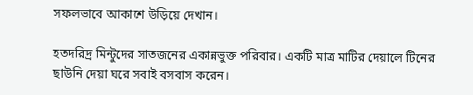সফলভাবে আকাশে উড়িয়ে দেখান।

হতদরিদ্র মিন্টুদের সাতজনের একান্নভুক্ত পরিবার। একটি মাত্র মাটির দেয়ালে টিনের ছাউনি দেয়া ঘরে সবাই বসবাস করেন।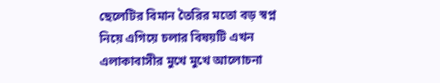ছেলেটির বিমান তৈরির মতো বড় স্বপ্ন নিয়ে এগিয়ে চলার বিষয়টি এখন এলাকাবাসীর মুখে মুখে আলোচনা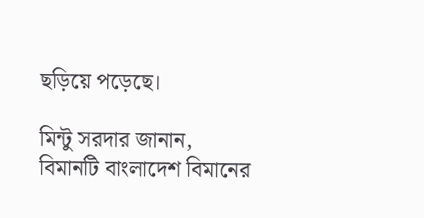ছড়িয়ে পড়েছে।

মিন্টু সরদার জানান, বিমানটি বাংলাদেশ বিমানের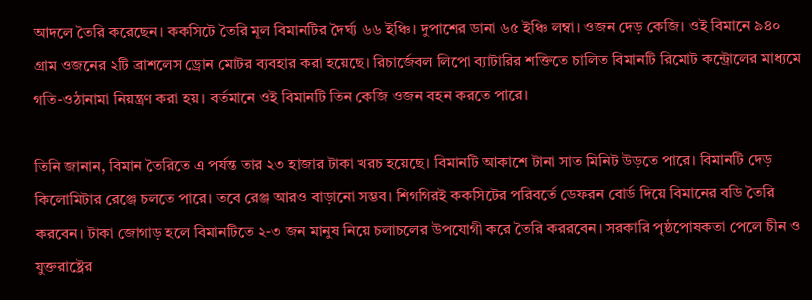আদলে তৈরি করেছেন। ককসিটে তৈরি মূল বিমানটির দৈর্ঘ্য ৬৬ ইঞ্চি। দুপাশের ডানা ৬৫ ইঞ্চি লম্বা। ওজন দেড় কেজি। ওই বিমানে ৯৪০ গ্রাম ওজনের ২টি ব্রাশলেস ড্রোন মোটর ব্যবহার করা হয়েছে। রিচার্জেবল লিপো ব্যাটারির শক্তিতে চালিত বিমানটি রিমোট কন্ট্রোলের মাধ্যমে গতি-ওঠানামা নিয়ন্ত্রণ করা হয়। বর্তমানে ওই বিমানটি তিন কেজি ওজন বহন করতে পারে।

তিনি জানান, বিমান তৈরিতে এ পর্যন্ত তার ২৩ হাজার টাকা খরচ হয়েছে। বিমানটি আকাশে টানা সাত মিনিট উড়তে পারে। বিমানটি দেড় কিলোমিটার রেঞ্জে চলতে পারে। তবে রেঞ্জ আরও বাড়ানো সম্ভব। শিগগিরই ককসিটের পরিবর্তে ডেফরন বোর্ড দিয়ে বিমানের বডি তৈরি করবেন। টাকা জোগাড় হলে বিমানটিতে ২-৩ জন মানুষ নিয়ে চলাচলের উপযোগী করে তৈরি কররবেন। সরকারি পৃষ্ঠপোষকতা পেলে চীন ও যুক্তরাষ্ট্রের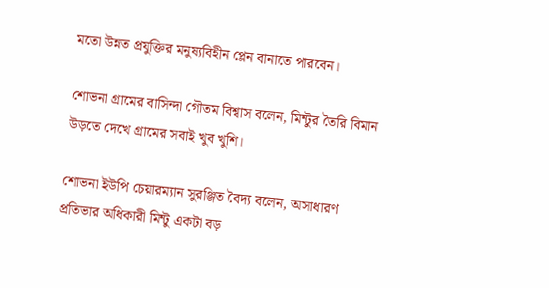মতো উন্নত প্রযুক্তির মনুষ্যবিহীন প্লেন বানাতে পারবেন।

শোভনা গ্রামের বাসিন্দা গৌতম বিশ্বাস বলেন, মিন্টুর তৈরি বিমান উড়তে দেখে গ্রামের সবাই খুব খুশি।

শোভনা ইউপি চেয়ারম্যান সুরঞ্জিত বৈদ্য বলেন, অসাধারণ প্রতিভার অধিকারী মিন্টু একটা বড়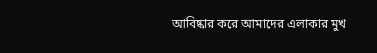আবিষ্কার করে আমাদের এলাকার মুখ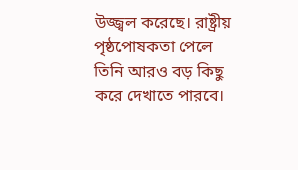উজ্জ্বল করেছে। রাষ্ট্রীয় পৃষ্ঠপোষকতা পেলে তিনি আরও বড় কিছু করে দেখাতে পারবে।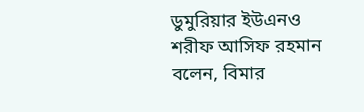ডুমুরিয়ার ইউএনও শরীফ আসিফ রহমান বলেন, বিমার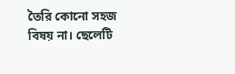তৈরি কোনো সহজ বিষয় না। ছেলেটি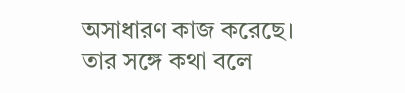অসাধারণ কাজ করেছে। তার সঙ্গে কথা বলে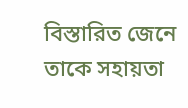বিস্তারিত জেনে তাকে সহায়তা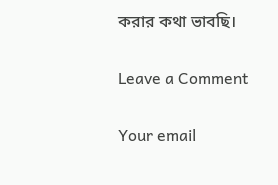করার কথা ভাবছি।

Leave a Comment

Your email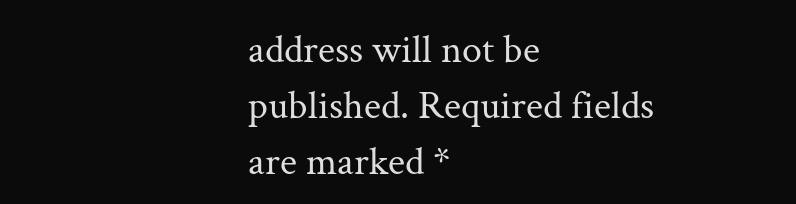address will not be published. Required fields are marked *